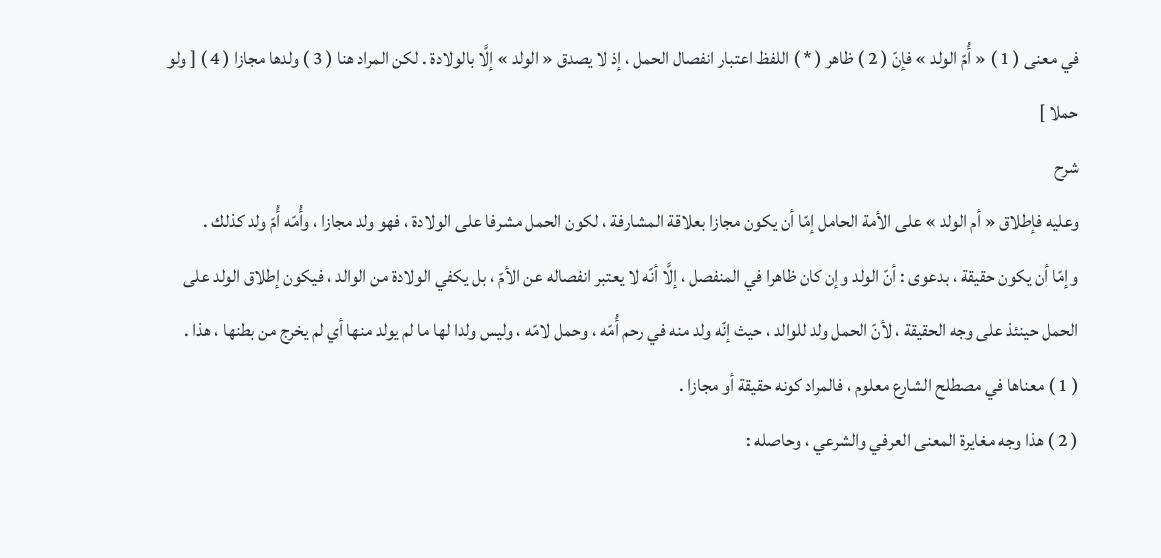في معنى ( 1 ) « أُمّ الولد » فإنّ ( 2 ) ظاهر ( * ) اللفظ اعتبار انفصال الحمل ، إذ لا يصدق « الولد » إلَّا بالولادة . لكن المراد هنا ( 3 ) ولدها مجازا ( 4 ) [ ولو حملا ]
شرح
وعليه فإطلاق « أم الولد » على الأمة الحامل إمّا أن يكون مجازا بعلاقة المشارفة ، لكون الحمل مشرفا على الولادة ، فهو ولد مجازا ، وأُمّه أُمّ ولد كذلك .
وإمّا أن يكون حقيقة ، بدعوى : أنّ الولد وإن كان ظاهرا في المنفصل ، إلَّا أنّه لا يعتبر انفصاله عن الأمّ ، بل يكفي الولادة من الوالد ، فيكون إطلاق الولد على الحمل حينئذ على وجه الحقيقة ، لأنّ الحمل ولد للوالد ، حيث إنّه ولد منه في رحم أُمّه ، وحمل لامّه ، وليس ولدا لها ما لم يولد منها أي لم يخرج من بطنها ، هذا .
( 1 ) معناها في مصطلح الشارع معلوم ، فالمراد كونه حقيقة أو مجازا .
( 2 ) هذا وجه مغايرة المعنى العرفي والشرعي ، وحاصله :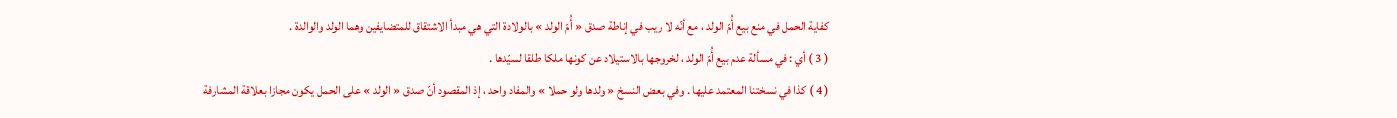كفاية الحمل في منع بيع أُمّ الولد ، مع أنّه لا ريب في إناطة صدق « أُمّ الولد » بالولادة التي هي مبدأ الاشتقاق للمتضايفين وهما الولد والوالدة .
( 3 ) أي : في مسألة عدم بيع أُمّ الولد ، لخروجها بالاستيلاد عن كونها ملكا طلقا لسيّدها .
( 4 ) كذا في نسختنا المعتمد عليها . وفي بعض النسخ « ولدها ولو حملا » والمفاد واحد ، إذ المقصود أنّ صدق « الولد » على الحمل يكون مجازا بعلاقة المشارفة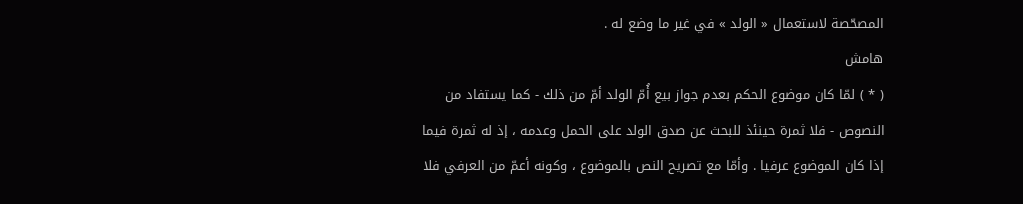المصحّصة لاستعمال « الولد » في غير ما وضع له .
هامش
( * ) لمّا كان موضوع الحكم بعدم جواز بيع أُمّ الولد أمّ من ذلك - كما يستفاد من النصوص - فلا ثمرة حينئذ للبحث عن صدق الولد على الحمل وعدمه ، إذ له ثمرة فيما إذا كان الموضوع عرفيا . وأمّا مع تصريح النص بالموضوع ، وكونه أعمّ من العرفي فلا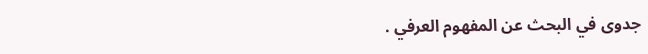جدوى في البحث عن المفهوم العرفي .